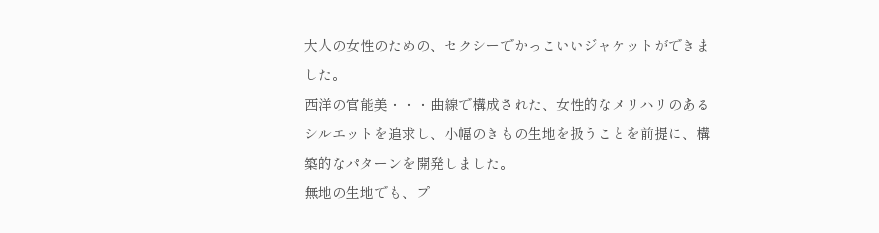大人の女性のための、セクシーでかっこいいジャケットができました。
西洋の官能美・・・曲線で構成された、女性的なメリハリのあるシルエットを追求し、小幅のきもの生地を扱うことを前提に、構築的なパターンを開発しました。
無地の生地でも、プ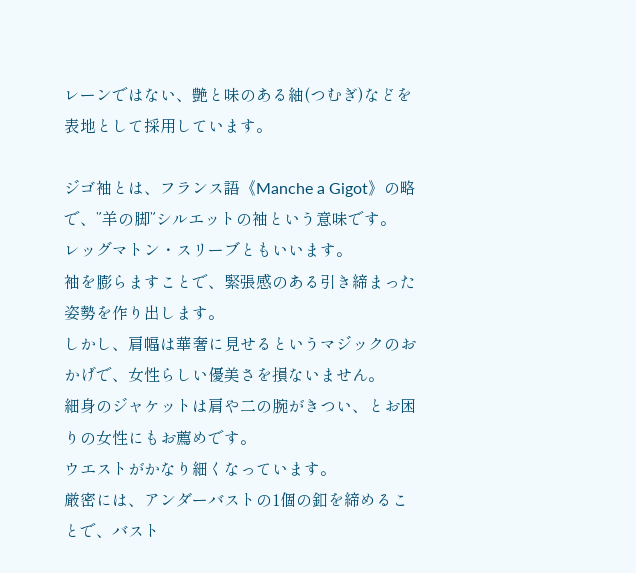レーンではない、艶と味のある紬(つむぎ)などを表地として採用しています。

ジゴ袖とは、フランス語《Manche a Gigot》の略で、”羊の脚”シルエットの袖という意味です。
レッグマトン・スリーブともいいます。
袖を膨らますことで、緊張感のある引き締まった姿勢を作り出します。
しかし、肩幅は華奢に見せるというマジックのおかげで、女性らしい優美さを損ないません。
細身のジャケットは肩や二の腕がきつい、とお困りの女性にもお薦めです。
ウエストがかなり細くなっています。
厳密には、アンダーバストの1個の釦を締めることで、バスト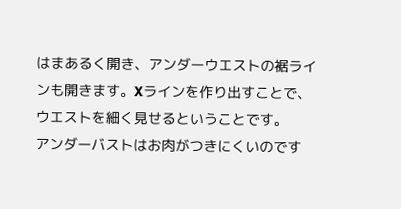はまあるく開き、アンダーウエストの裾ラインも開きます。Xラインを作り出すことで、ウエストを細く見せるということです。
アンダーバストはお肉がつきにくいのです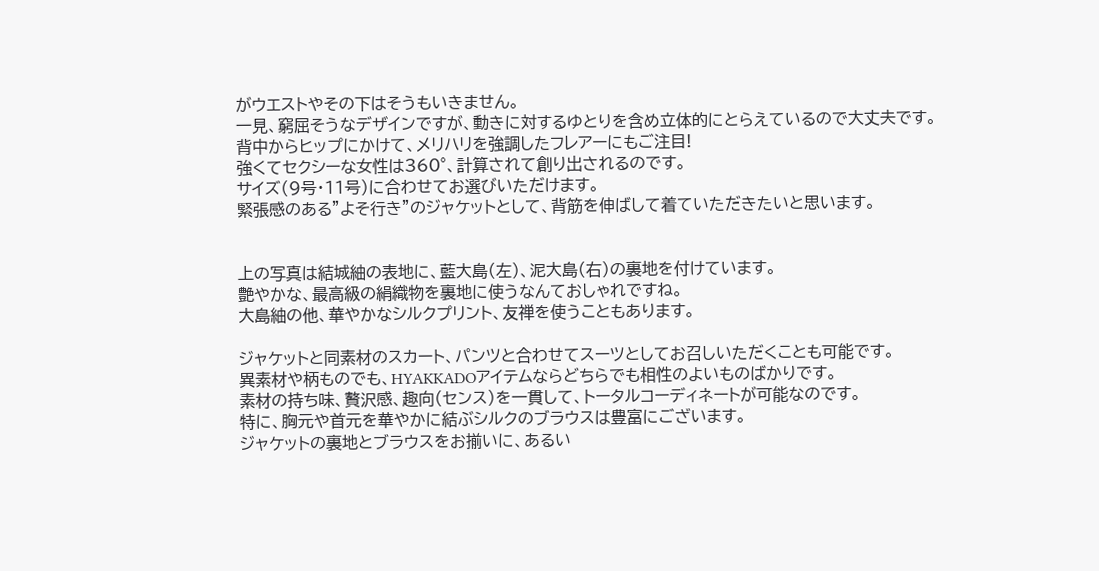がウエストやその下はそうもいきません。
一見、窮屈そうなデザインですが、動きに対するゆとりを含め立体的にとらえているので大丈夫です。
背中からヒップにかけて、メリハリを強調したフレアーにもご注目!
強くてセクシーな女性は360°、計算されて創り出されるのです。
サイズ(9号・11号)に合わせてお選びいただけます。
緊張感のある”よそ行き”のジャケットとして、背筋を伸ばして着ていただきたいと思います。


上の写真は結城紬の表地に、藍大島(左)、泥大島(右)の裏地を付けています。
艶やかな、最高級の絹織物を裏地に使うなんておしゃれですね。
大島紬の他、華やかなシルクプリント、友禅を使うこともあります。

ジャケットと同素材のスカート、パンツと合わせてスーツとしてお召しいただくことも可能です。
異素材や柄ものでも、HYAKKADOアイテムならどちらでも相性のよいものばかりです。
素材の持ち味、贅沢感、趣向(センス)を一貫して、トータルコーディネートが可能なのです。
特に、胸元や首元を華やかに結ぶシルクのブラウスは豊富にございます。
ジャケットの裏地とブラウスをお揃いに、あるい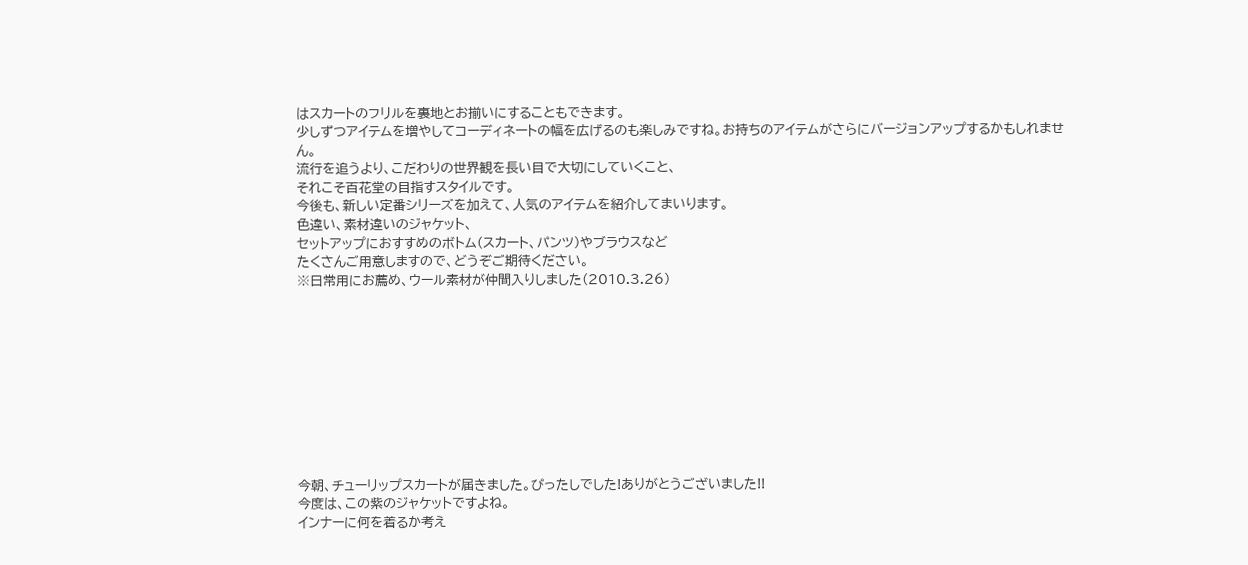はスカートのフリルを裏地とお揃いにすることもできます。
少しずつアイテムを増やしてコーディネートの幅を広げるのも楽しみですね。お持ちのアイテムがさらにバージョンアップするかもしれません。
流行を追うより、こだわりの世界観を長い目で大切にしていくこと、
それこそ百花堂の目指すスタイルです。
今後も、新しい定番シリーズを加えて、人気のアイテムを紹介してまいります。
色違い、素材違いのジャケット、
セットアップにおすすめのボトム(スカート、パンツ)やブラウスなど
たくさんご用意しますので、どうぞご期待ください。
※日常用にお薦め、ウール素材が仲間入りしました(2010.3.26)










今朝、チューリップスカートが届きました。ぴったしでした!ありがとうございました!!
今度は、この紫のジャケットですよね。
インナーに何を着るか考え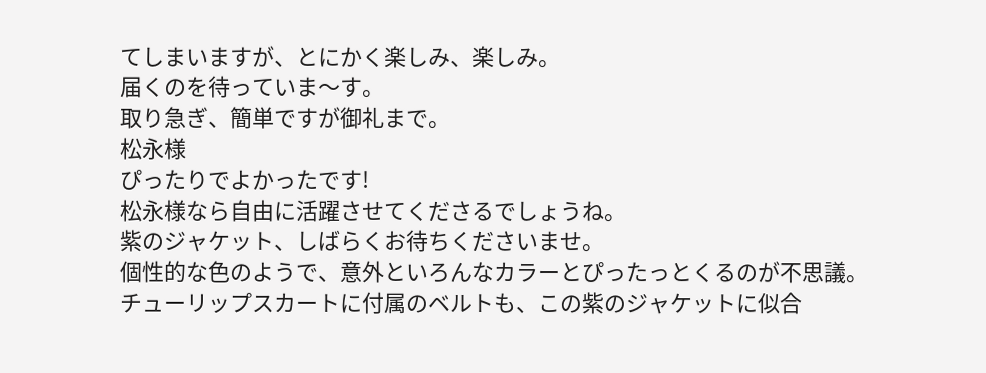てしまいますが、とにかく楽しみ、楽しみ。
届くのを待っていま〜す。
取り急ぎ、簡単ですが御礼まで。
松永様
ぴったりでよかったです!
松永様なら自由に活躍させてくださるでしょうね。
紫のジャケット、しばらくお待ちくださいませ。
個性的な色のようで、意外といろんなカラーとぴったっとくるのが不思議。
チューリップスカートに付属のベルトも、この紫のジャケットに似合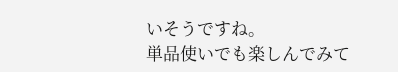いそうですね。
単品使いでも楽しんでみて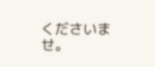くださいませ。